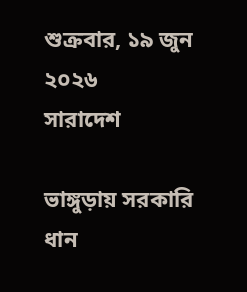শুক্রবার, ১৯ জুন ২০২৬
সারাদেশ

ভাঙ্গুড়ায় সরকারি ধান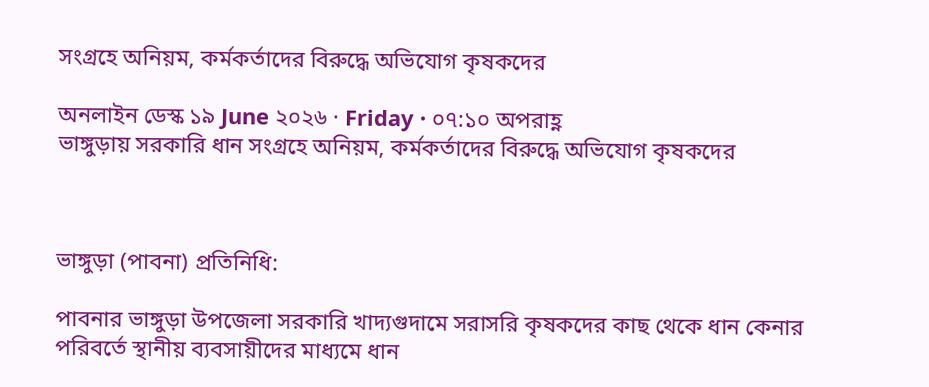সংগ্রহে অনিয়ম, কর্মকর্তাদের বিরুদ্ধে অভিযোগ কৃষকদের

অনলাইন ডেস্ক ১৯ June ২০২৬ · Friday · ০৭:১০ অপরাহ্ণ
ভাঙ্গুড়ায় সরকারি ধান সংগ্রহে অনিয়ম, কর্মকর্তাদের বিরুদ্ধে অভিযোগ কৃষকদের



ভাঙ্গুড়া (পাবনা) প্রতিনিধি:

পাবনার ভাঙ্গুড়া উপজেলা সরকারি খাদ্যগুদামে সরাসরি কৃষকদের কাছ থেকে ধান কেনার পরিবর্তে স্থানীয় ব্যবসায়ীদের মাধ্যমে ধান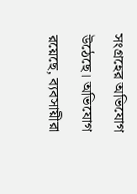সংগ্রহের অভিযোগ উঠেছে। অভিযোগ রয়েছে, ব্যবসায়ীরা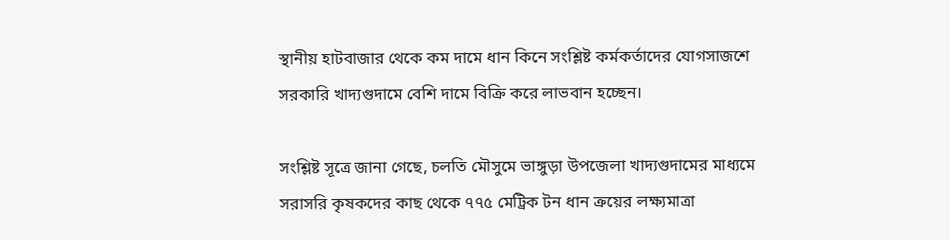স্থানীয় হাটবাজার থেকে কম দামে ধান কিনে সংশ্লিষ্ট কর্মকর্তাদের যোগসাজশে সরকারি খাদ্যগুদামে বেশি দামে বিক্রি করে লাভবান হচ্ছেন।

সংশ্লিষ্ট সূত্রে জানা গেছে, চলতি মৌসুমে ভাঙ্গুড়া উপজেলা খাদ্যগুদামের মাধ্যমে সরাসরি কৃষকদের কাছ থেকে ৭৭৫ মেট্রিক টন ধান ক্রয়ের লক্ষ্যমাত্রা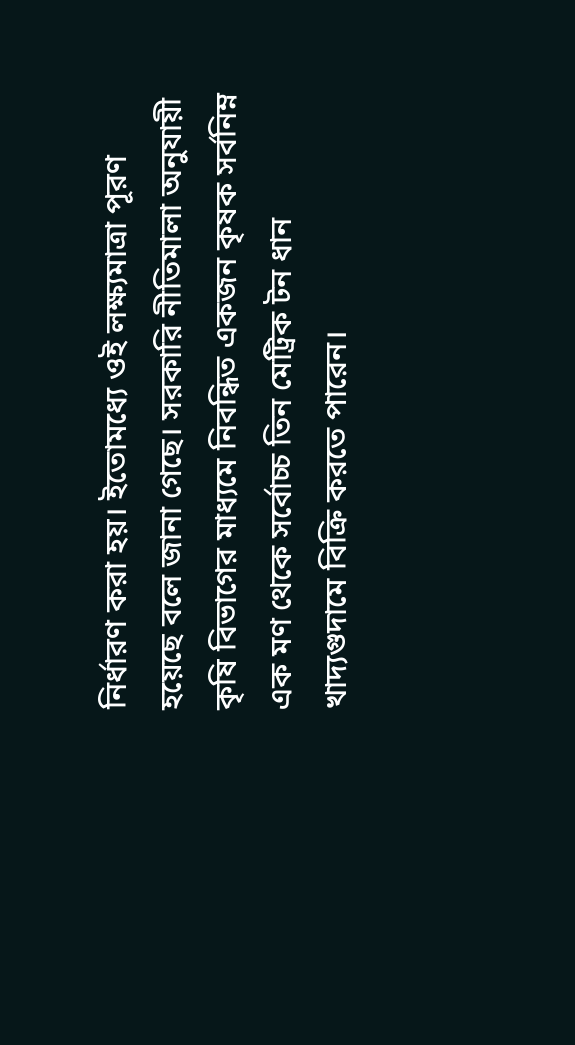নির্ধারণ করা হয়। ইতোমধ্যে ওই লক্ষ্যমাত্রা পূরণ হয়েছে বলে জানা গেছে। সরকারি নীতিমালা অনুযায়ী কৃষি বিভাগের মাধ্যমে নিবন্ধিত একজন কৃষক সর্বনিম্ন এক মণ থেকে সর্বোচ্চ তিন মেট্রিক টন ধান খাদ্যগুদামে বিক্রি করতে পারেন।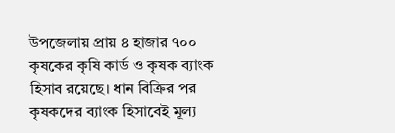উপজেলায় প্রায় ৪ হাজার ৭০০ কৃষকের কৃষি কার্ড ও কৃষক ব্যাংক হিসাব রয়েছে। ধান বিক্রির পর কৃষকদের ব্যাংক হিসাবেই মূল্য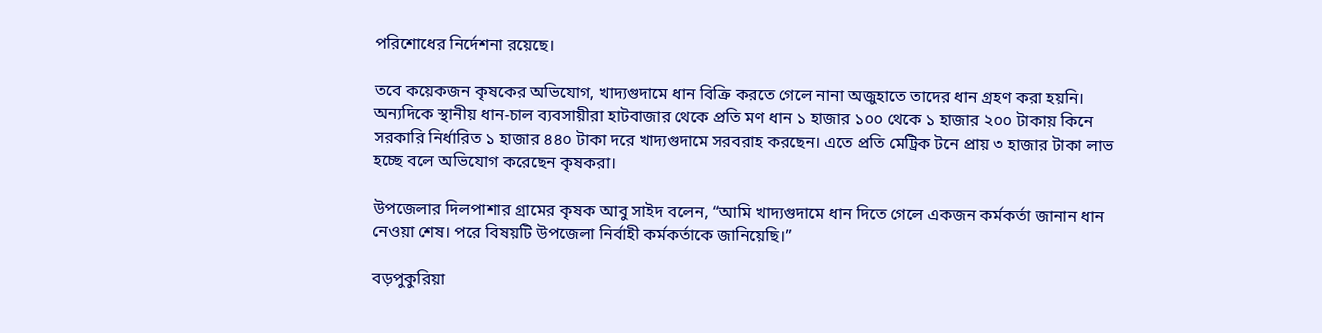পরিশোধের নির্দেশনা রয়েছে।

তবে কয়েকজন কৃষকের অভিযোগ, খাদ্যগুদামে ধান বিক্রি করতে গেলে নানা অজুহাতে তাদের ধান গ্রহণ করা হয়নি। অন্যদিকে স্থানীয় ধান-চাল ব্যবসায়ীরা হাটবাজার থেকে প্রতি মণ ধান ১ হাজার ১০০ থেকে ১ হাজার ২০০ টাকায় কিনে সরকারি নির্ধারিত ১ হাজার ৪৪০ টাকা দরে খাদ্যগুদামে সরবরাহ করছেন। এতে প্রতি মেট্রিক টনে প্রায় ৩ হাজার টাকা লাভ হচ্ছে বলে অভিযোগ করেছেন কৃষকরা।

উপজেলার দিলপাশার গ্রামের কৃষক আবু সাইদ বলেন, “আমি খাদ্যগুদামে ধান দিতে গেলে একজন কর্মকর্তা জানান ধান নেওয়া শেষ। পরে বিষয়টি উপজেলা নির্বাহী কর্মকর্তাকে জানিয়েছি।”

বড়পুকুরিয়া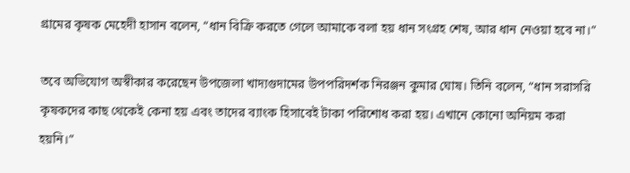গ্রামের কৃষক মেহেদী হাসান বলেন, “ধান বিক্রি করতে গেলে আমাকে বলা হয় ধান সংগ্রহ শেষ, আর ধান নেওয়া হবে না।”

তবে অভিযোগ অস্বীকার করেছেন উপজেলা খাদ্যগুদামের উপপরিদর্শক নিরঞ্জন কুমার ঘোষ। তিনি বলেন, “ধান সরাসরি কৃষকদের কাছ থেকেই কেনা হয় এবং তাদের ব্যাংক হিসাবেই টাকা পরিশোধ করা হয়। এখানে কোনো অনিয়ম করা হয়নি।”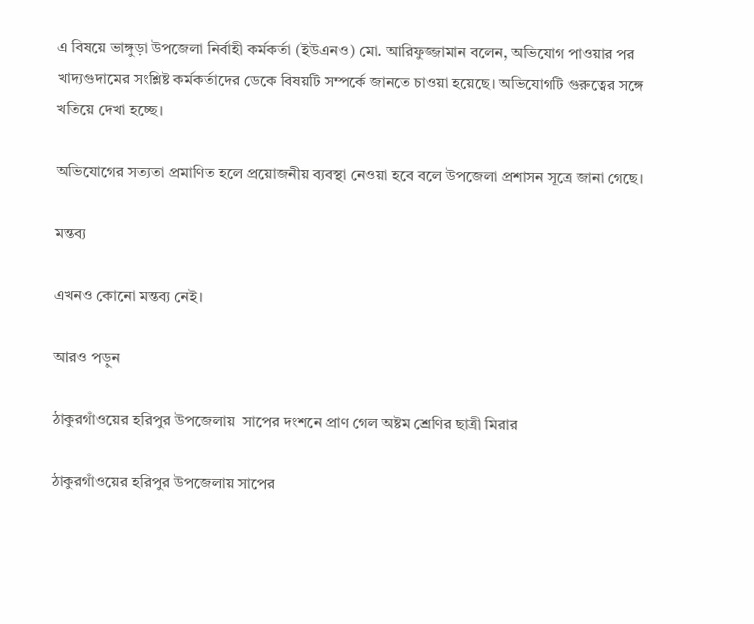এ বিষয়ে ভাঙ্গুড়া উপজেলা নির্বাহী কর্মকর্তা (ইউএনও) মো. আরিফুজ্জামান বলেন, অভিযোগ পাওয়ার পর খাদ্যগুদামের সংশ্লিষ্ট কর্মকর্তাদের ডেকে বিষয়টি সম্পর্কে জানতে চাওয়া হয়েছে। অভিযোগটি গুরুত্বের সঙ্গে খতিয়ে দেখা হচ্ছে।

অভিযোগের সত্যতা প্রমাণিত হলে প্রয়োজনীয় ব্যবস্থা নেওয়া হবে বলে উপজেলা প্রশাসন সূত্রে জানা গেছে।

মন্তব্য

এখনও কোনো মন্তব্য নেই।

আরও পড়ুন

ঠাকুরগাঁওয়ের হরিপুর উপজেলায়  সাপের দংশনে প্রাণ গেল অষ্টম শ্রেণির ছাত্রী মিরার

ঠাকুরগাঁওয়ের হরিপুর উপজেলায় সাপের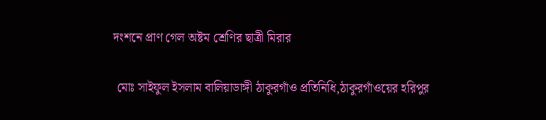দংশনে প্রাণ গেল অষ্টম শ্রেণির ছাত্রী মিরার

 মোঃ সাইফুল ইসলাম বালিয়াডাঙ্গী ঠাকুরগাঁও প্রতিনিধি,ঠাকুরগাঁওয়ের হরিপুর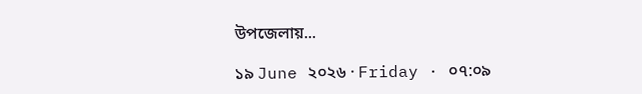উপজেলায়...

১৯ June ২০২৬ · Friday · ০৭:০৯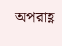অপরাহ্ণ